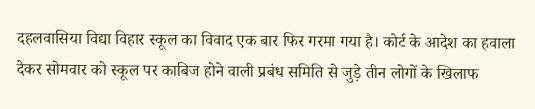दहलवासिया विद्या विहार स्कूल का विवाद एक बार फिर गरमा गया है। कोर्ट के आदेश का हवाला देकर सोमवार को स्कूल पर काबिज होने वाली प्रबंध समिति से जुड़े तीन लोगों के खिलाफ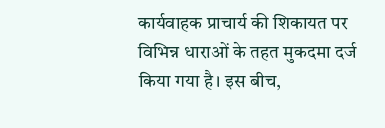कार्यवाहक प्राचार्य की शिकायत पर विभिन्न धाराओं के तहत मुकदमा दर्ज किया गया है। इस बीच,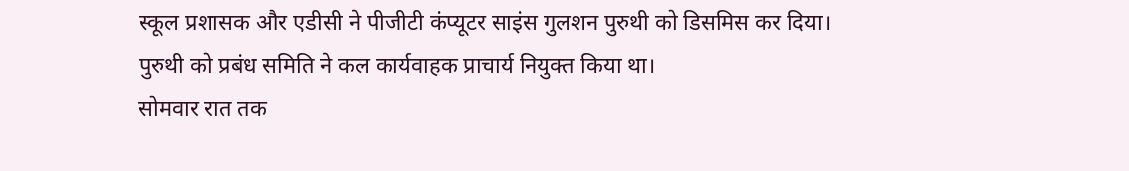स्कूल प्रशासक और एडीसी ने पीजीटी कंप्यूटर साइंस गुलशन पुरुथी को डिसमिस कर दिया। पुरुथी को प्रबंध समिति ने कल कार्यवाहक प्राचार्य नियुक्त किया था।
सोमवार रात तक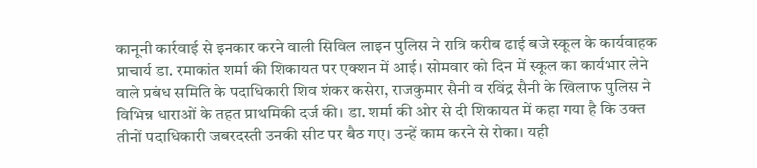कानूनी कार्रवाई से इनकार करने वाली सिविल लाइन पुलिस ने रात्रि करीब ढाई बजे स्कूल के कार्यवाहक प्राचार्य डा. रमाकांत शर्मा की शिकायत पर एक्शन में आई। सोमवार को दिन में स्कूल का कार्यभार लेने वाले प्रबंध समिति के पदाधिकारी शिव शंकर कसेरा, राजकुमार सैनी व रविंद्र सैनी के खिलाफ पुलिस ने विभिन्न धाराओं के तहत प्राथमिकी दर्ज की। डा. शर्मा की ओर से दी शिकायत में कहा गया है कि उक्त तीनों पदाधिकारी जबरदस्ती उनकी सीट पर बैठ गए। उन्हें काम करने से रोका। यही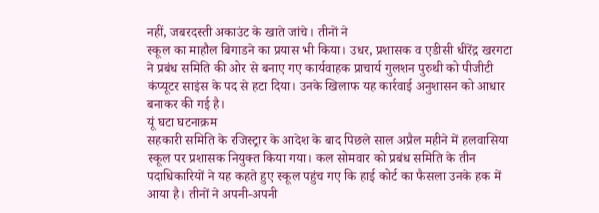नहीं, जबरदस्ती अकाउंट के खाते जांचे। तीनों ने
स्कूल का माहौल बिगाडने का प्रयास भी किया। उधर, प्रशासक व एडीसी धीरेंद्र खरगटा ने प्रबंध समिति की ओर से बनाए गए कार्यवाहक प्राचार्य गुलशन पुरुथी को पीजीटी कंप्यूटर साइंस के पद से हटा दिया। उनके खिलाफ यह कार्रवाई अनुशासन को आधार बनाकर की गई है।
यूं घटा घटनाक्रम
सहकारी समिति के रजिस्ट्रार के आदेश के बाद पिछले साल अप्रैल महीने में हलवासिया स्कूल पर प्रशासक नियुक्त किया गया। कल सोमवार को प्रबंध समिति के तीन पदाधिकारियों ने यह कहते हुए स्कूल पहुंच गए कि हाई कोर्ट का फैसला उनके हक में आया है। तीनों ने अपनी-अपनी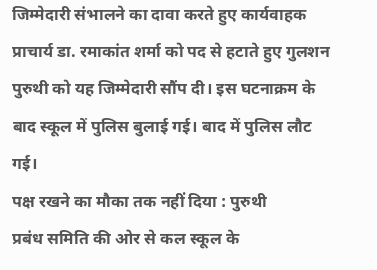जिम्मेदारी संभालने का दावा करते हुए कार्यवाहक प्राचार्य डा. रमाकांत शर्मा को पद से हटाते हुए गुलशन पुरुथी को यह जिम्मेदारी सौंप दी। इस घटनाक्रम के बाद स्कूल में पुलिस बुलाई गई। बाद में पुलिस लौट गई।
पक्ष रखने का मौका तक नहीं दिया : पुरुथी
प्रबंध समिति की ओर से कल स्कूल के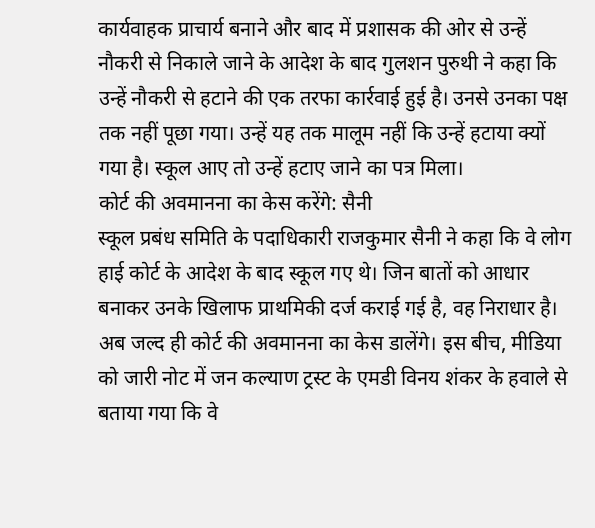कार्यवाहक प्राचार्य बनाने और बाद में प्रशासक की ओर से उन्हें नौकरी से निकाले जाने के आदेश के बाद गुलशन पुरुथी ने कहा कि उन्हें नौकरी से हटाने की एक तरफा कार्रवाई हुई है। उनसे उनका पक्ष तक नहीं पूछा गया। उन्हें यह तक मालूम नहीं कि उन्हें हटाया क्यों गया है। स्कूल आए तो उन्हें हटाए जाने का पत्र मिला।
कोर्ट की अवमानना का केस करेंगे: सैनी
स्कूल प्रबंध समिति के पदाधिकारी राजकुमार सैनी ने कहा कि वे लोग हाई कोर्ट के आदेश के बाद स्कूल गए थे। जिन बातों को आधार बनाकर उनके खिलाफ प्राथमिकी दर्ज कराई गई है, वह निराधार है। अब जल्द ही कोर्ट की अवमानना का केस डालेंगे। इस बीच, मीडिया को जारी नोट में जन कल्याण ट्रस्ट के एमडी विनय शंकर के हवाले से बताया गया कि वे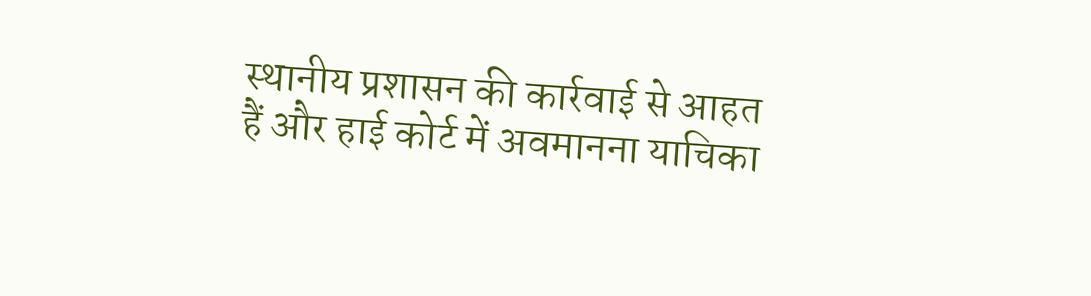स्थानीय प्रशासन की कार्रवाई से आहत हैं और हाई कोर्ट में अवमानना याचिका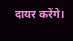दायर करेंगे।